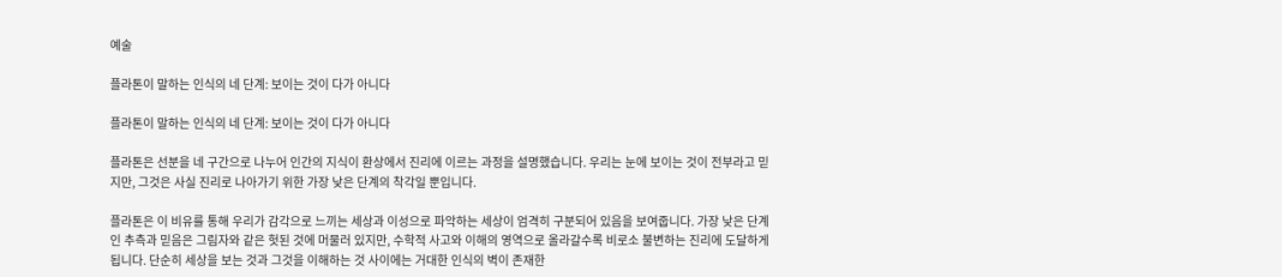예술

플라톤이 말하는 인식의 네 단계: 보이는 것이 다가 아니다

플라톤이 말하는 인식의 네 단계: 보이는 것이 다가 아니다

플라톤은 선분을 네 구간으로 나누어 인간의 지식이 환상에서 진리에 이르는 과정을 설명했습니다. 우리는 눈에 보이는 것이 전부라고 믿지만, 그것은 사실 진리로 나아가기 위한 가장 낮은 단계의 착각일 뿐입니다.

플라톤은 이 비유를 통해 우리가 감각으로 느끼는 세상과 이성으로 파악하는 세상이 엄격히 구분되어 있음을 보여줍니다. 가장 낮은 단계인 추측과 믿음은 그림자와 같은 헛된 것에 머물러 있지만, 수학적 사고와 이해의 영역으로 올라갈수록 비로소 불변하는 진리에 도달하게 됩니다. 단순히 세상을 보는 것과 그것을 이해하는 것 사이에는 거대한 인식의 벽이 존재한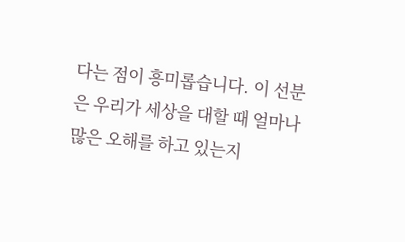다는 점이 흥미롭습니다. 이 선분은 우리가 세상을 대할 때 얼마나 많은 오해를 하고 있는지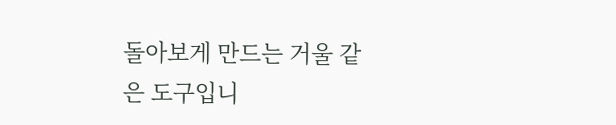돌아보게 만드는 거울 같은 도구입니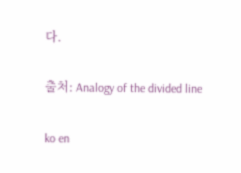다.

출처: Analogy of the divided line

ko en